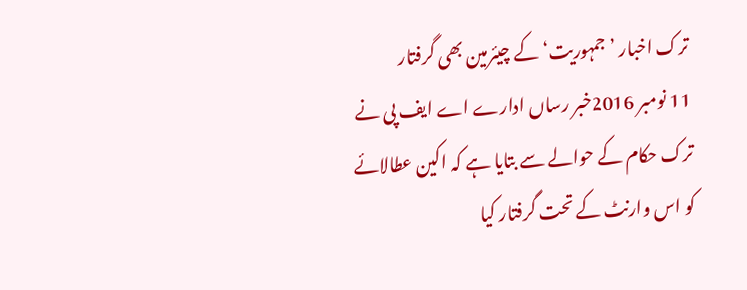ترک اخبار ’جمہوریت‘ کے چیئرمین بھی گرفتار
11 نومبر 2016خبر رساں ادارے اے ایف پی نے ترک حکام کے حوالے سے بتایا ہے کہ اکین عطالائے کو اس وارنٹ کے تحت گرفتار کیا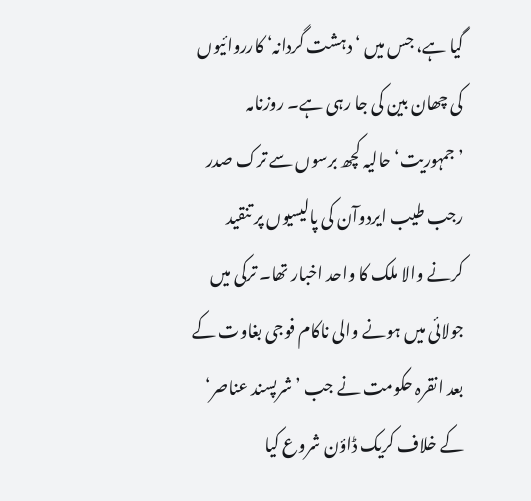گیا ہے، جس میں ‘دہشت گردانہ‘ کارروائیوں کی چھان بین کی جا رہی ہے۔ روزنامہ ’جمہوریت‘ حالیہ کچھ برسوں سے ترک صدر رجب طیب ایردوآن کی پالیسیوں پر تنقید کرنے والا ملک کا واحد اخبار تھا۔ ترکی میں جولائی میں ہونے والی ناکام فوجی بغاوت کے بعد انقرہ حکومت نے جب ’شرپسند عناصر‘ کے خلاف کریک ڈاؤن شروع کیا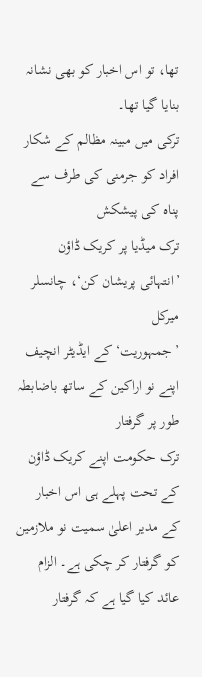تھا، تو اس اخبار کو بھی نشانہ بنایا گیا تھا۔
ترکی ميں مبينہ مظالم کے شکار افراد کو جرمنی کی طرف سے پناہ کی پیشکش
ترک میڈیا پر کریک ڈاؤن ’انتہائی پریشان کن‘، چانسلر میرکل
’جمہوریت‘ کے ایڈیٹر انچیف اپنے نو اراکین کے ساتھ باضابطہ طور پر گرفتار
ترک حکومت اپنے کریک ڈاؤن کے تحت پہلے ہی اس اخبار کے مدیر اعلیٰ سمیت نو ملازمین کو گرفتار کر چکی ہے۔ الزام عائد کیا گیا ہے کہ گرفتار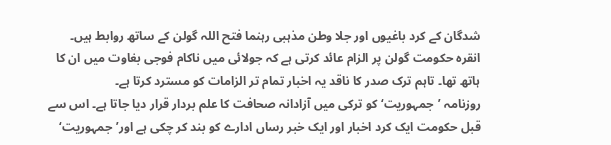شدگان کے کرد باغیوں اور جلا وطن مذہبی رہنما فتح اللہ گولن کے ساتھ روابط ہیں۔ انقرہ حکومت گولن پر الزام عائد کرتی ہے کہ جولائی میں ناکام فوجی بغاوت میں ان کا ہاتھ تھا۔ تاہم ترک صدر کا ناقد یہ اخبار تمام تر الزامات کو مسترد کرتا ہے۔
روزنامہ ’جمہوریت‘ کو ترکی میں آزادانہ صحافت کا علم بردار قرار دیا جاتا ہے۔ اس سے قبل حکومت ایک کرد اخبار اور ایک خبر رساں ادارے کو بند کر چکی ہے اور’جمہوریت‘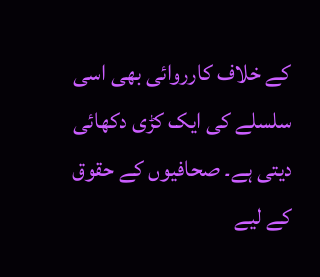کے خلاف کارروائی بھی اسی سلسلے کی ایک کڑی دکھائی دیتی ہے۔ صحافیوں کے حقوق کے لیے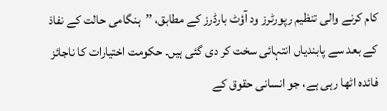کام کرنے والی تنظیم رپورٹرز ود آؤٹ بارڈرز کے مطابق، ’’ہنگامی حالت کے نفاذ کے بعد سے پابندیاں انتہائی سخت کر دی گئی ہیں۔ حکومت اختیارات کا ناجائز فائدہ اٹھا رہی ہے، جو انسانی حقوق کے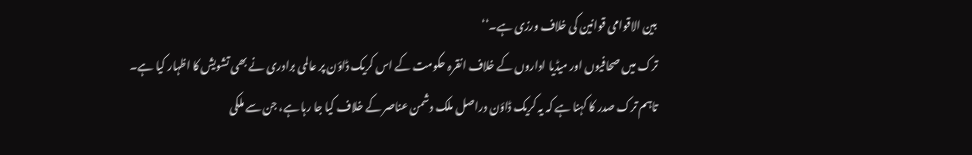بین الاقوامی قوانین کی خلاف ورزی ہے۔‘‘
ترک میں صحافیوں اور میڈیا اداروں کے خلاف انقرہ حکومت کے اس کریک ڈاؤن پر عالمی برادری نے بھی تشویش کا اظہار کیا ہے۔ تاہم ترک صدر کا کہنا ہے کہ یہ کریک ڈاؤن دراصل ملک دشمن عناصر کے خلاف کیا جا رہا ہے، جن سے ملکی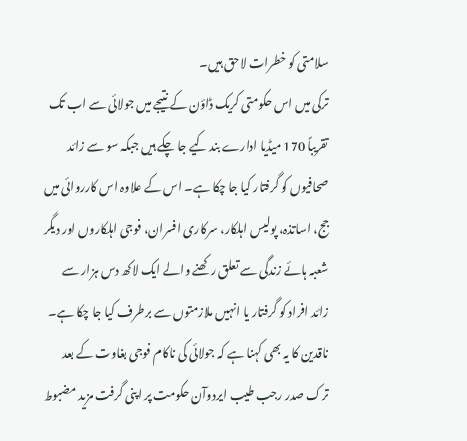سلامتی کو خطرات لاحق ہیں۔
ترکی میں اس حکومتی کریک ڈاؤن کے نتیجے میں جولائی سے اب تک تقریباً 170 میڈیا ادارے بند کیے جا چکے ہیں جبکہ سو سے زائد صحافیوں کو گرفتار کیا جا چکا ہے۔ اس کے علاوہ اس کارروائی میں جج، اساتذہ، پولیس اہلکار، سرکاری افسران، فوجی اہلکاروں اور دیگر شعبہ ہائے زندگی سے تعلق رکھنے والے ایک لاکھ دس ہزار سے زائد افراد کو گرفتار یا انہیں ملازمتوں سے برطرف کیا جا چکا ہے۔
ناقدین کا یہ بھی کہنا ہے کہ جولائی کی ناکام فوجی بغاوت کے بعد ترک صدر رجب طیب ایردوآن حکومت پر اپنی گرفت مزید مضبوط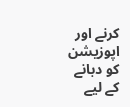کرنے اور اپوزیشن کو دبانے کے لیے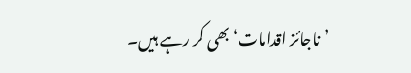’ناجائز اقدامات‘ بھی کر رہے ہیں۔